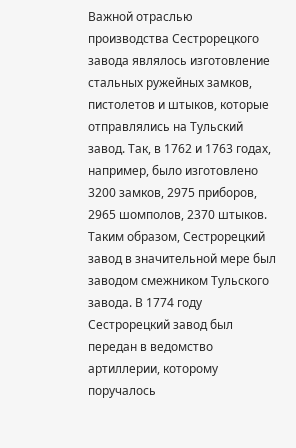Важной отраслью производства Сестрорецкого завода являлось изготовление стальных ружейных замков, пистолетов и штыков, которые отправлялись на Тульский завод. Так, в 1762 и 1763 годах, например, было изготовлено 3200 замков, 2975 приборов, 2965 шомполов, 2370 штыков. Таким образом, Сестрорецкий завод в значительной мере был заводом смежником Тульского завода. В 1774 году Сестрорецкий завод был передан в ведомство артиллерии, которому поручалось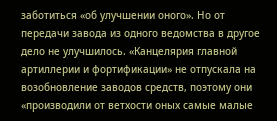заботиться «об улучшении оного». Но от передачи завода из одного ведомства в другое дело не улучшилось. «Канцелярия главной артиллерии и фортификации» не отпускала на возобновление заводов средств, поэтому они «производили от ветхости оных самые малые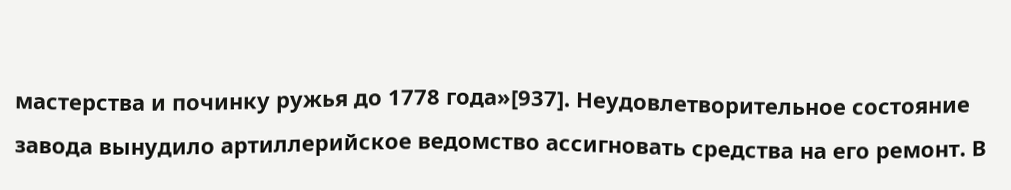мастерства и починку ружья до 1778 года»[937]. Неудовлетворительное состояние завода вынудило артиллерийское ведомство ассигновать средства на его ремонт. В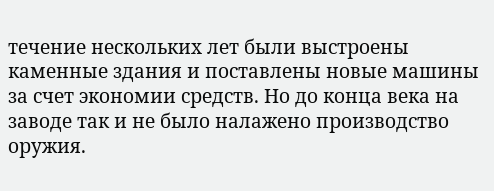течение нескольких лет были выстроены каменные здания и поставлены новые машины за счет экономии средств. Но до конца века на заводе так и не было налажено производство оружия.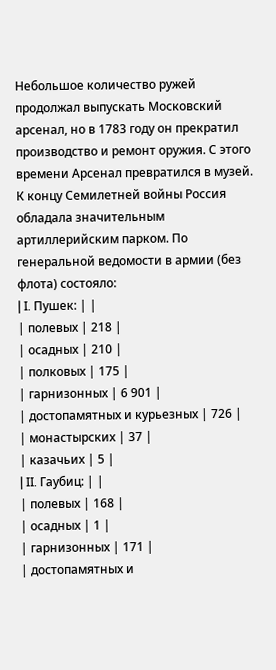Небольшое количество ружей продолжал выпускать Московский арсенал, но в 1783 году он прекратил производство и ремонт оружия. С этого времени Арсенал превратился в музей.
К концу Семилетней войны Россия обладала значительным артиллерийским парком. По генеральной ведомости в армии (без флота) состояло:
| I. Пушек: | |
| полевых | 218 |
| осадных | 210 |
| полковых | 175 |
| гарнизонных | 6 901 |
| достопамятных и курьезных | 726 |
| монастырских | 37 |
| казачьих | 5 |
| II. Гаубиц: | |
| полевых | 168 |
| осадных | 1 |
| гарнизонных | 171 |
| достопамятных и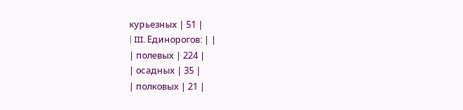курьезных | 51 |
| III. Единорогов: | |
| полевых | 224 |
| осадных | 35 |
| полковых | 21 |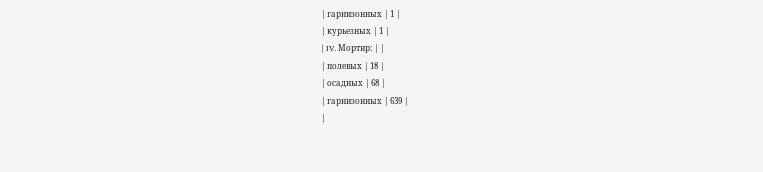| гарнизонных | 1 |
| курьезных | 1 |
| IV. Мортир: | |
| полевых | 18 |
| осадных | 68 |
| гарнизонных | 639 |
|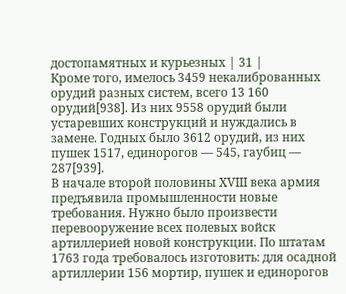достопамятных и курьезных | 31 |
Кроме того, имелось 3459 некалиброванных орудий разных систем, всего 13 160 орудий[938]. Из них 9558 орудий были устаревших конструкций и нуждались в замене. Годных было 3612 орудий, из них пушек 1517, единорогов — 545, гаубиц — 287[939].
В начале второй половины XVIII века армия предъявила промышленности новые требования. Нужно было произвести перевооружение всех полевых войск артиллерией новой конструкции. По штатам 1763 года требовалось изготовить: для осадной артиллерии 156 мортир, пушек и единорогов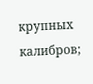крупных калибров;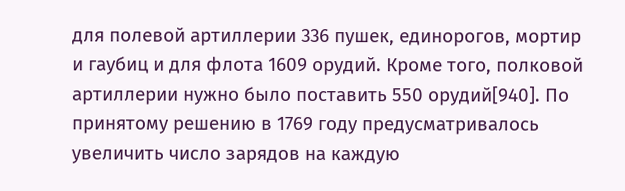для полевой артиллерии 336 пушек, единорогов, мортир и гаубиц и для флота 1609 орудий. Кроме того, полковой артиллерии нужно было поставить 550 орудий[940]. По принятому решению в 1769 году предусматривалось увеличить число зарядов на каждую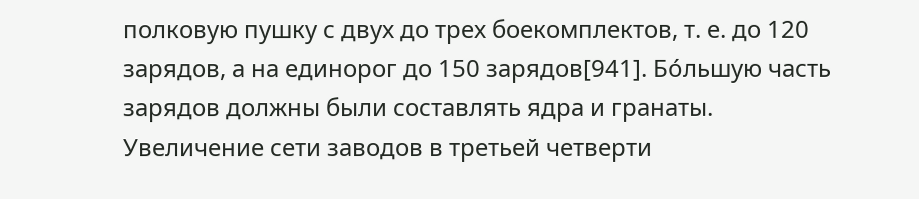полковую пушку с двух до трех боекомплектов, т. е. до 120 зарядов, а на единорог до 150 зарядов[941]. Бóльшую часть зарядов должны были составлять ядра и гранаты. Увеличение сети заводов в третьей четверти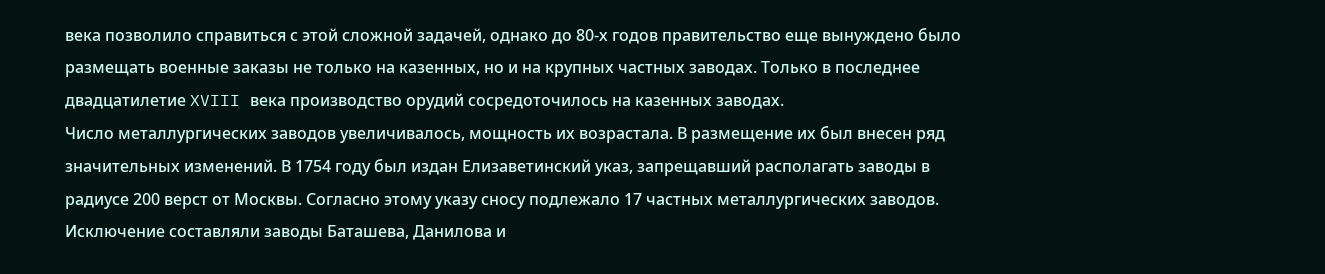века позволило справиться с этой сложной задачей, однако до 80-х годов правительство еще вынуждено было размещать военные заказы не только на казенных, но и на крупных частных заводах. Только в последнее двадцатилетие XVIII века производство орудий сосредоточилось на казенных заводах.
Число металлургических заводов увеличивалось, мощность их возрастала. В размещение их был внесен ряд значительных изменений. В 1754 году был издан Елизаветинский указ, запрещавший располагать заводы в радиусе 200 верст от Москвы. Согласно этому указу сносу подлежало 17 частных металлургических заводов. Исключение составляли заводы Баташева, Данилова и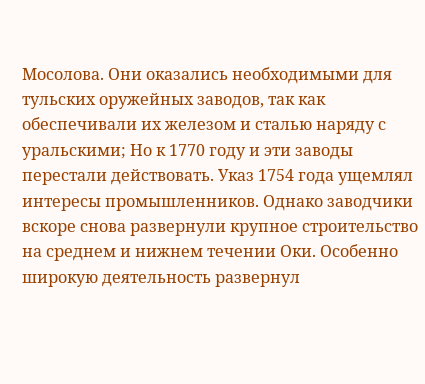Мосолова. Они оказались необходимыми для тульских оружейных заводов, так как обеспечивали их железом и сталью наряду с уральскими; Но к 1770 году и эти заводы перестали действовать. Указ 1754 года ущемлял интересы промышленников. Однако заводчики вскоре снова развернули крупное строительство на среднем и нижнем течении Оки. Особенно широкую деятельность развернул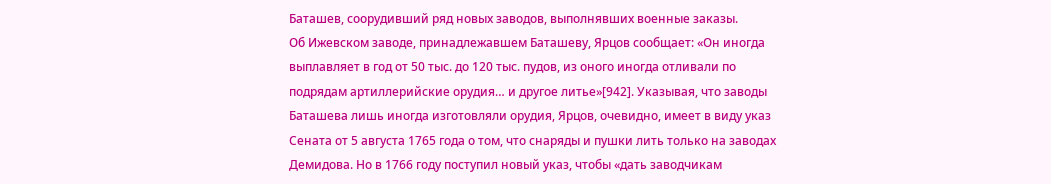Баташев, соорудивший ряд новых заводов, выполнявших военные заказы.
Об Ижевском заводе, принадлежавшем Баташеву, Ярцов сообщает: «Он иногда выплавляет в год от 50 тыс. до 120 тыс. пудов, из оного иногда отливали по подрядам артиллерийские орудия… и другое литье»[942]. Указывая, что заводы Баташева лишь иногда изготовляли орудия, Ярцов, очевидно, имеет в виду указ Сената от 5 августа 1765 года о том, что снаряды и пушки лить только на заводах Демидова. Но в 1766 году поступил новый указ, чтобы «дать заводчикам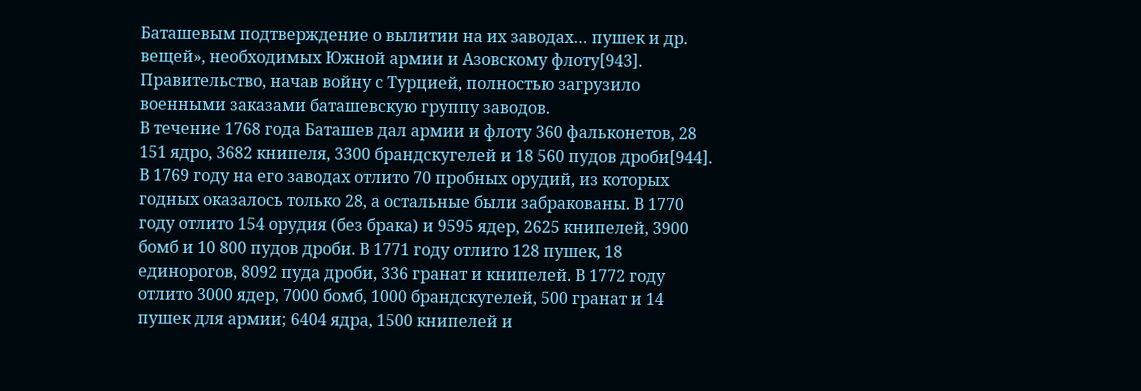Баташевым подтверждение о вылитии на их заводах… пушек и др. вещей», необходимых Южной армии и Азовскому флоту[943]. Правительство, начав войну с Турцией, полностью загрузило военными заказами баташевскую группу заводов.
В течение 1768 года Баташев дал армии и флоту 360 фальконетов, 28 151 ядро, 3682 книпеля, 3300 брандскугелей и 18 560 пудов дроби[944].
В 1769 году на его заводах отлито 70 пробных орудий, из которых годных оказалось только 28, а остальные были забракованы. В 1770 году отлито 154 орудия (без брака) и 9595 ядер, 2625 книпелей, 3900 бомб и 10 800 пудов дроби. В 1771 году отлито 128 пушек, 18 единорогов, 8092 пуда дроби, 336 гранат и книпелей. В 1772 году отлито 3000 ядер, 7000 бомб, 1000 брандскугелей, 500 гранат и 14 пушек для армии; 6404 ядра, 1500 книпелей и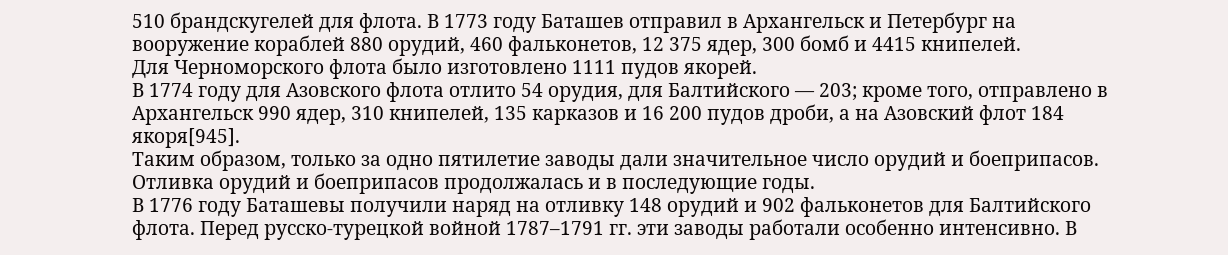510 брандскугелей для флота. В 1773 году Баташев отправил в Архангельск и Петербург на вооружение кораблей 880 орудий, 460 фальконетов, 12 375 ядер, 300 бомб и 4415 книпелей.
Для Черноморского флота было изготовлено 1111 пудов якорей.
В 1774 году для Азовского флота отлито 54 орудия, для Балтийского — 203; кроме того, отправлено в Архангельск 990 ядер, 310 книпелей, 135 карказов и 16 200 пудов дроби, а на Азовский флот 184 якоря[945].
Таким образом, только за одно пятилетие заводы дали значительное число орудий и боеприпасов. Отливка орудий и боеприпасов продолжалась и в последующие годы.
В 1776 году Баташевы получили наряд на отливку 148 орудий и 902 фальконетов для Балтийского флота. Перед русско-турецкой войной 1787–1791 гг. эти заводы работали особенно интенсивно. В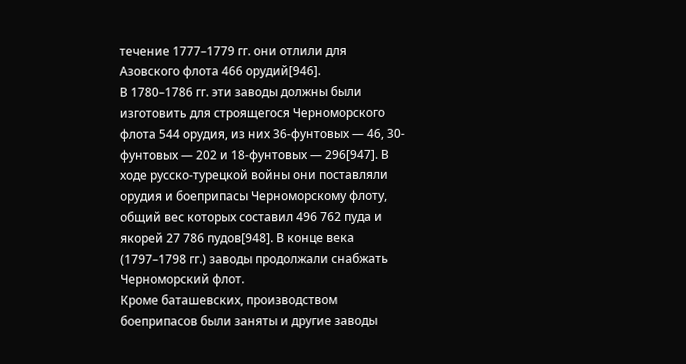течение 1777–1779 гг. они отлили для Азовского флота 466 орудий[946].
В 1780–1786 гг. эти заводы должны были изготовить для строящегося Черноморского флота 544 орудия, из них 36-фунтовых — 46, 30-фунтовых — 202 и 18-фунтовых — 296[947]. В ходе русско-турецкой войны они поставляли орудия и боеприпасы Черноморскому флоту, общий вес которых составил 496 762 пуда и якорей 27 786 пудов[948]. В конце века (1797–1798 гг.) заводы продолжали снабжать Черноморский флот.
Кроме баташевских, производством боеприпасов были заняты и другие заводы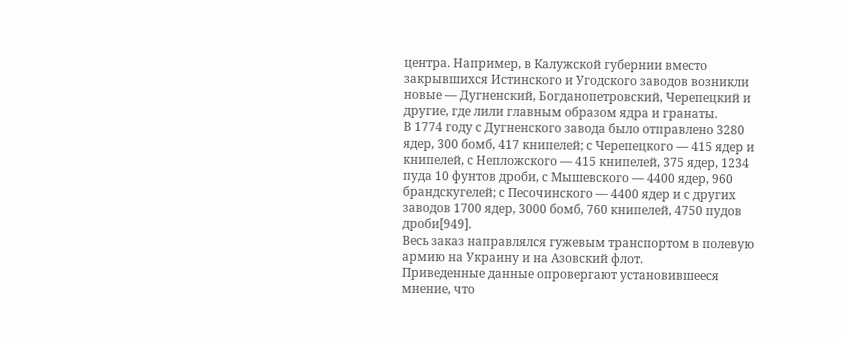центра. Например, в Калужской губернии вместо закрывшихся Истинского и Угодского заводов возникли новые — Дугненский, Богданопетровский, Черепецкий и другие, где лили главным образом ядра и гранаты.
В 1774 году с Дугненского завода было отправлено 3280 ядер, 300 бомб, 417 книпелей; с Черепецкого — 415 ядер и книпелей, с Непложского — 415 книпелей, 375 ядер, 1234 пуда 10 фунтов дроби, с Мышевского — 4400 ядер, 960 брандскугелей; с Песочинского — 4400 ядер и с других заводов 1700 ядер, 3000 бомб, 760 книпелей, 4750 пудов дроби[949].
Весь заказ направлялся гужевым транспортом в полевую армию на Украину и на Азовский флот.
Приведенные данные опровергают установившееся мнение, что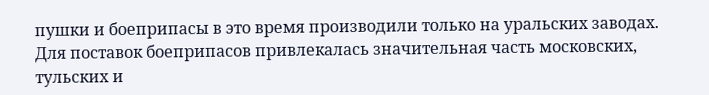пушки и боеприпасы в это время производили только на уральских заводах. Для поставок боеприпасов привлекалась значительная часть московских, тульских и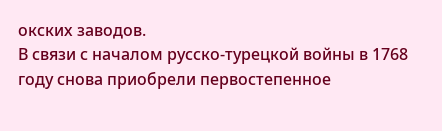окских заводов.
В связи с началом русско-турецкой войны в 1768 году снова приобрели первостепенное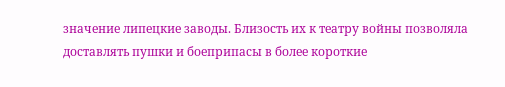значение липецкие заводы. Близость их к театру войны позволяла доставлять пушки и боеприпасы в более короткие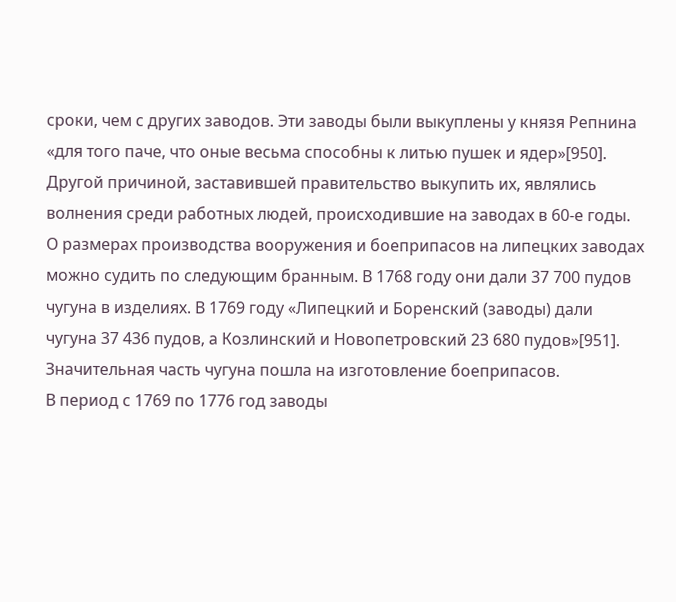сроки, чем с других заводов. Эти заводы были выкуплены у князя Репнина «для того паче, что оные весьма способны к литью пушек и ядер»[950]. Другой причиной, заставившей правительство выкупить их, являлись волнения среди работных людей, происходившие на заводах в 60-е годы.
О размерах производства вооружения и боеприпасов на липецких заводах можно судить по следующим бранным. В 1768 году они дали 37 700 пудов чугуна в изделиях. В 1769 году «Липецкий и Боренский (заводы) дали чугуна 37 436 пудов, а Козлинский и Новопетровский 23 680 пудов»[951]. Значительная часть чугуна пошла на изготовление боеприпасов.
В период с 1769 по 1776 год заводы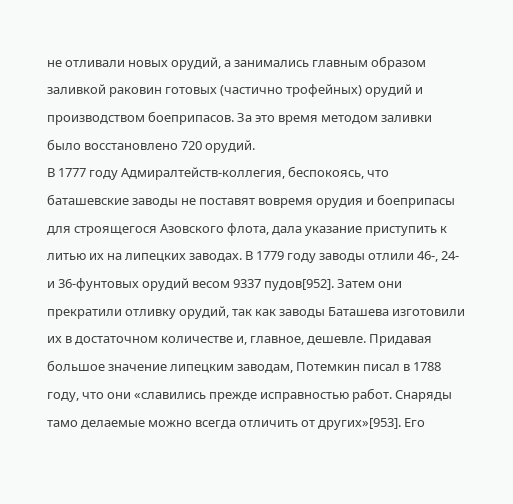не отливали новых орудий, а занимались главным образом заливкой раковин готовых (частично трофейных) орудий и производством боеприпасов. За это время методом заливки было восстановлено 720 орудий.
В 1777 году Адмиралтейств-коллегия, беспокоясь, что баташевские заводы не поставят вовремя орудия и боеприпасы для строящегося Азовского флота, дала указание приступить к литью их на липецких заводах. В 1779 году заводы отлили 46-, 24- и 36-фунтовых орудий весом 9337 пудов[952]. Затем они прекратили отливку орудий, так как заводы Баташева изготовили их в достаточном количестве и, главное, дешевле. Придавая большое значение липецким заводам, Потемкин писал в 1788 году, что они «славились прежде исправностью работ. Снаряды тамо делаемые можно всегда отличить от других»[953]. Его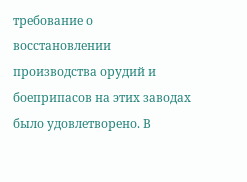требование о восстановлении производства орудий и боеприпасов на этих заводах было удовлетворено. В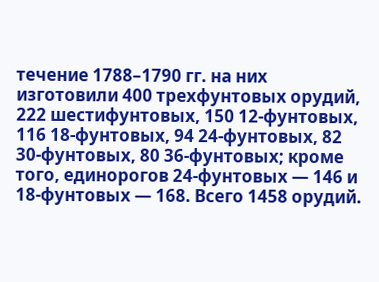течение 1788–1790 гг. на них изготовили 400 трехфунтовых орудий, 222 шестифунтовых, 150 12-фунтовых, 116 18-фунтовых, 94 24-фунтовых, 82 30-фунтовых, 80 36-фунтовых; кроме того, единорогов 24-фунтовых — 146 и 18-фунтовых — 168. Всего 1458 орудий.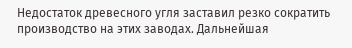Недостаток древесного угля заставил резко сократить производство на этих заводах. Дальнейшая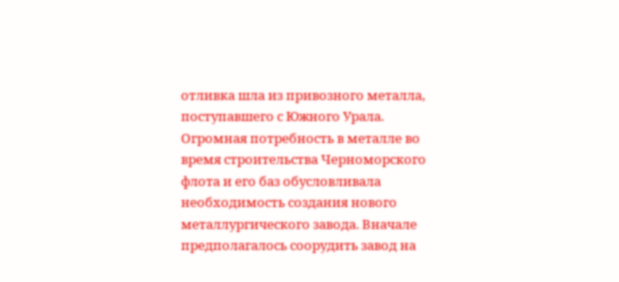отливка шла из привозного металла, поступавшего с Южного Урала. Огромная потребность в металле во время строительства Черноморского флота и его баз обусловливала необходимость создания нового металлургического завода. Вначале предполагалось соорудить завод на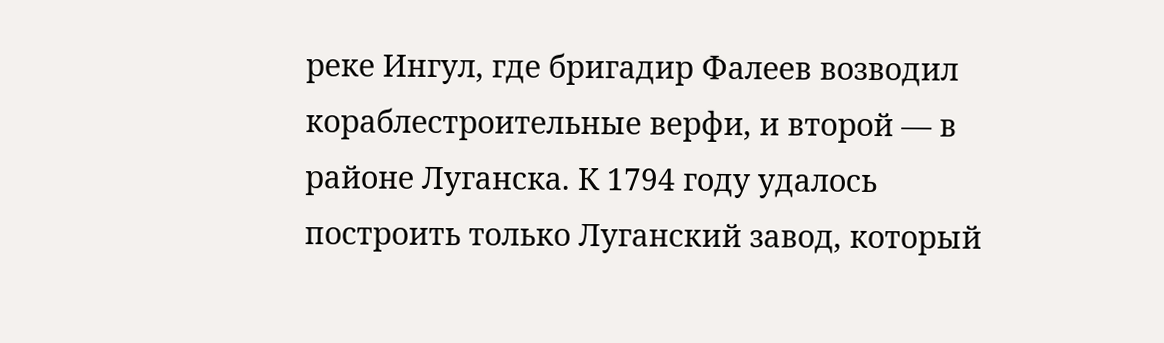реке Ингул, где бригадир Фалеев возводил кораблестроительные верфи, и второй — в районе Луганска. К 1794 году удалось построить только Луганский завод, который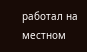работал на местном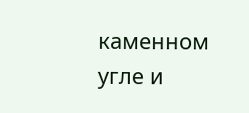каменном угле и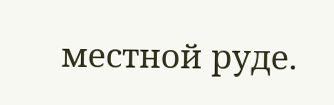местной руде.